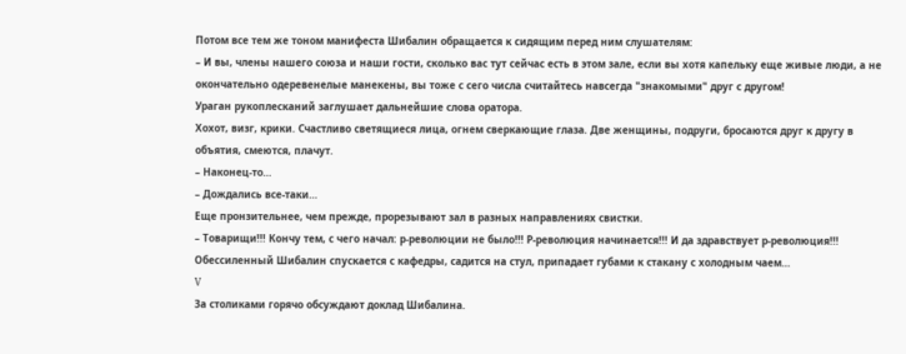Потом все тем же тоном манифеста Шибалин обращается к сидящим перед ним слушателям:
– И вы, члены нашего союза и наши гости, сколько вас тут сейчас есть в этом зале, если вы хотя капельку еще живые люди, а не окончательно одеревенелые манекены, вы тоже с сего числа считайтесь навсегда "знакомыми" друг с другом!
Ураган рукоплесканий заглушает дальнейшие слова оратора.
Хохот, визг, крики. Счастливо светящиеся лица, огнем сверкающие глаза. Две женщины, подруги, бросаются друг к другу в объятия, смеются, плачут.
– Наконец-то…
– Дождались все-таки…
Еще пронзительнее, чем прежде, прорезывают зал в разных направлениях свистки.
– Товарищи!!! Кончу тем, с чего начал: р-революции не было!!! Р-революция начинается!!! И да здравствует р-революция!!!
Обессиленный Шибалин спускается с кафедры, садится на стул, припадает губами к стакану с холодным чаем…
V
За столиками горячо обсуждают доклад Шибалина.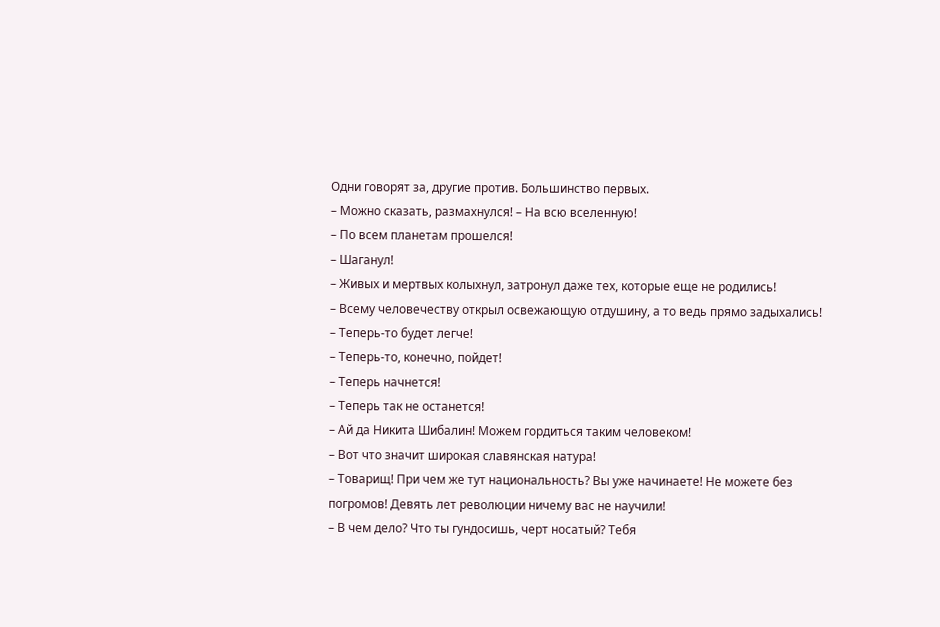Одни говорят за, другие против. Большинство первых.
– Можно сказать, размахнулся! – На всю вселенную!
– По всем планетам прошелся!
– Шаганул!
– Живых и мертвых колыхнул, затронул даже тех, которые еще не родились!
– Всему человечеству открыл освежающую отдушину, а то ведь прямо задыхались!
– Теперь-то будет легче!
– Теперь-то, конечно, пойдет!
– Теперь начнется!
– Теперь так не останется!
– Ай да Никита Шибалин! Можем гордиться таким человеком!
– Вот что значит широкая славянская натура!
– Товарищ! При чем же тут национальность? Вы уже начинаете! Не можете без погромов! Девять лет революции ничему вас не научили!
– В чем дело? Что ты гундосишь, черт носатый? Тебя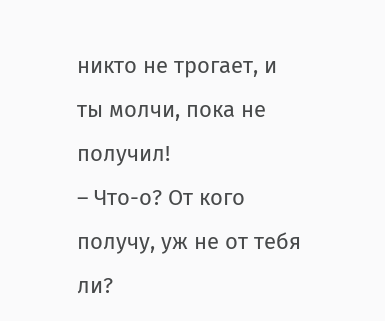никто не трогает, и ты молчи, пока не получил!
– Что-о? От кого получу, уж не от тебя ли?